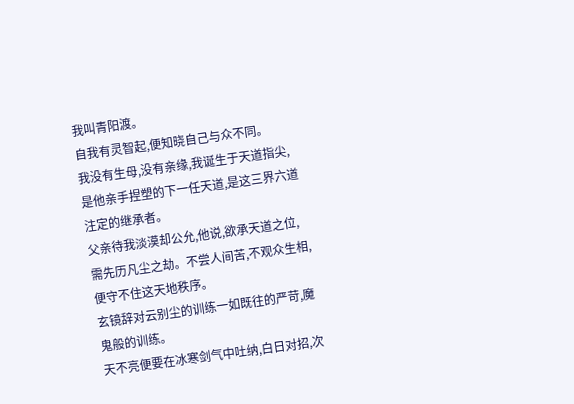我叫青阳渡。
自我有灵智起,便知晓自己与众不同。
我没有生母,没有亲缘,我诞生于天道指尖,是他亲手捏塑的下一任天道,是这三界六道注定的继承者。
父亲待我淡漠却公允,他说,欲承天道之位,需先历凡尘之劫。不尝人间苦,不观众生相,便守不住这天地秩序。
玄镜辞对云别尘的训练一如既往的严苛,魔鬼般的训练。
天不亮便要在冰寒剑气中吐纳,白日对招,次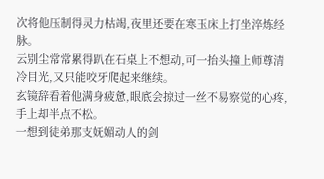次将他压制得灵力枯竭,夜里还要在寒玉床上打坐淬炼经脉。
云别尘常常累得趴在石桌上不想动,可一抬头撞上师尊清冷目光,又只能咬牙爬起来继续。
玄镜辞看着他满身疲惫,眼底会掠过一丝不易察觉的心疼,手上却半点不松。
一想到徒弟那支妩媚动人的剑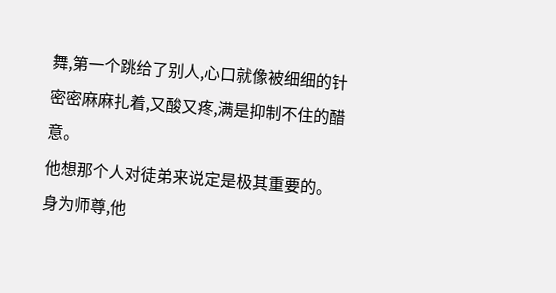舞,第一个跳给了别人,心口就像被细细的针密密麻麻扎着,又酸又疼,满是抑制不住的醋意。
他想那个人对徒弟来说定是极其重要的。
身为师尊,他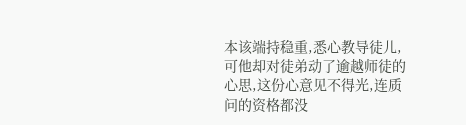本该端持稳重,悉心教导徒儿,可他却对徒弟动了逾越师徒的心思,这份心意见不得光,连质问的资格都没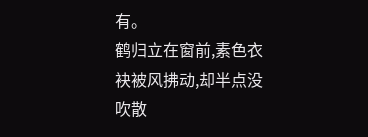有。
鹤归立在窗前,素色衣袂被风拂动,却半点没吹散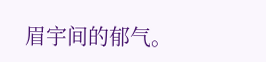眉宇间的郁气。